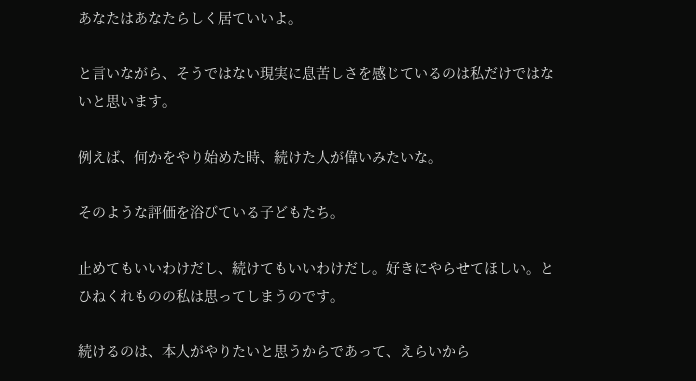あなたはあなたらしく居ていいよ。

と言いながら、そうではない現実に息苦しさを感じているのは私だけではないと思います。

例えば、何かをやり始めた時、続けた人が偉いみたいな。

そのような評価を浴びている子どもたち。

止めてもいいわけだし、続けてもいいわけだし。好きにやらせてほしい。とひねくれものの私は思ってしまうのです。

続けるのは、本人がやりたいと思うからであって、えらいから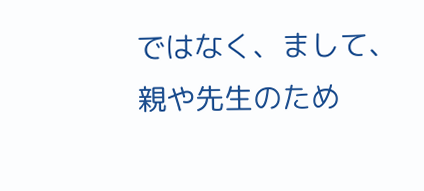ではなく、まして、親や先生のため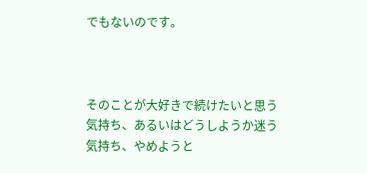でもないのです。



そのことが大好きで続けたいと思う気持ち、あるいはどうしようか迷う気持ち、やめようと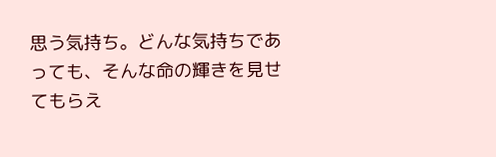思う気持ち。どんな気持ちであっても、そんな命の輝きを見せてもらえ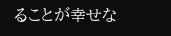ることが幸せな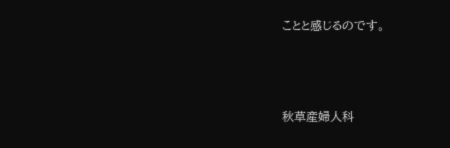ことと感じるのです。



秋草産婦人科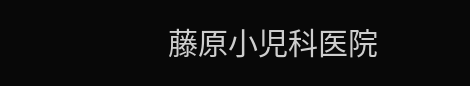藤原小児科医院